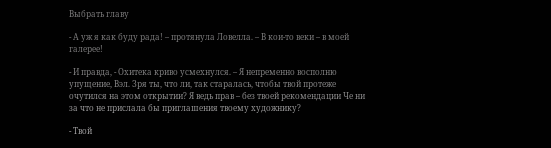Выбрать главу

- А уж я как буду рада! – протянула Ловелла. – В кои-то веки – в моей галерее!

- И правда, - Охитека криво усмехнулся. – Я непременно восполню упущение, Вэл. Зря ты, что ли, так старалась, чтобы твой протеже очутился на этом открытии? Я ведь прав – без твоей рекомендации Че ни за что не прислала бы приглашения твоему художнику?

- Твой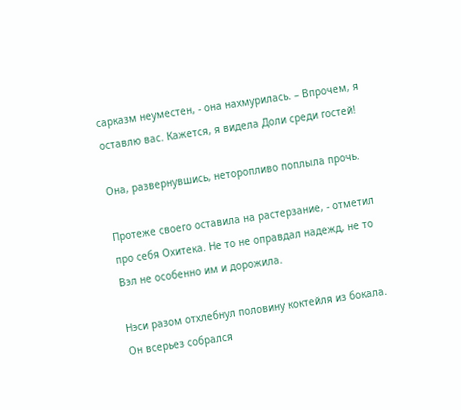сарказм неуместен, - она нахмурилась. – Впрочем, я оставлю вас. Кажется, я видела Доли среди гостей!

Она, развернувшись, неторопливо поплыла прочь.

Протеже своего оставила на растерзание, - отметил про себя Охитека. Не то не оправдал надежд, не то Вэл не особенно им и дорожила.

Нэси разом отхлебнул половину коктейля из бокала. Он всерьез собрался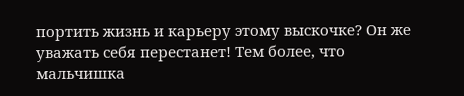портить жизнь и карьеру этому выскочке? Он же уважать себя перестанет! Тем более, что мальчишка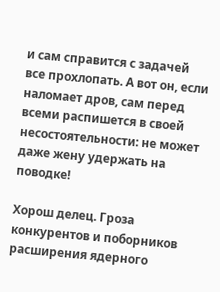и сам справится с задачей все прохлопать. А вот он, если наломает дров, сам перед всеми распишется в своей несостоятельности: не может даже жену удержать на поводке!

Хорош делец. Гроза конкурентов и поборников расширения ядерного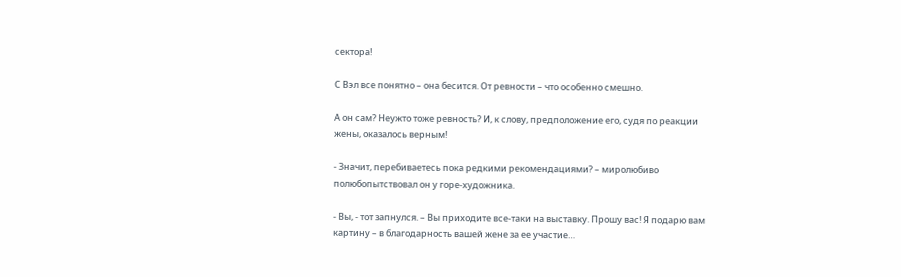сектора!

С Вэл все понятно – она бесится. От ревности – что особенно смешно.

А он сам? Неужто тоже ревность? И, к слову, предположение его, судя по реакции жены, оказалось верным!

- Значит, перебиваетесь пока редкими рекомендациями? – миролюбиво полюбопытствовал он у горе-художника.

- Вы, - тот запнулся. – Вы приходите все-таки на выставку. Прошу вас! Я подарю вам картину – в благодарность вашей жене за ее участие…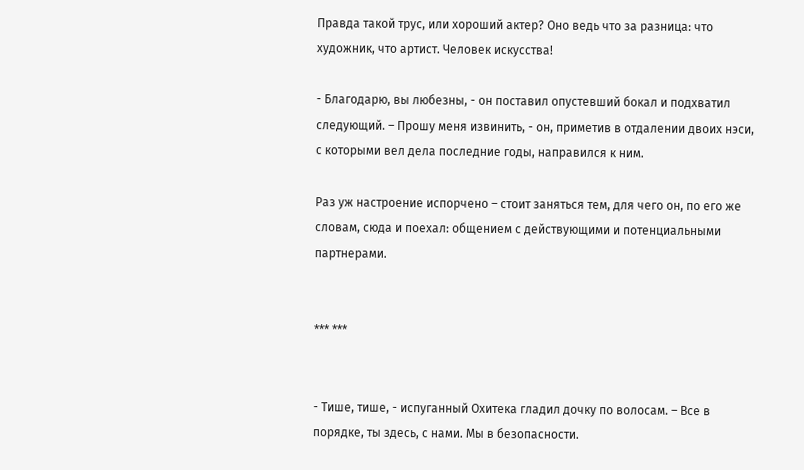Правда такой трус, или хороший актер? Оно ведь что за разница: что художник, что артист. Человек искусства!

- Благодарю, вы любезны, - он поставил опустевший бокал и подхватил следующий. – Прошу меня извинить, - он, приметив в отдалении двоих нэси, с которыми вел дела последние годы, направился к ним.

Раз уж настроение испорчено – стоит заняться тем, для чего он, по его же словам, сюда и поехал: общением с действующими и потенциальными партнерами.


*** ***


- Тише, тише, - испуганный Охитека гладил дочку по волосам. – Все в порядке, ты здесь, с нами. Мы в безопасности.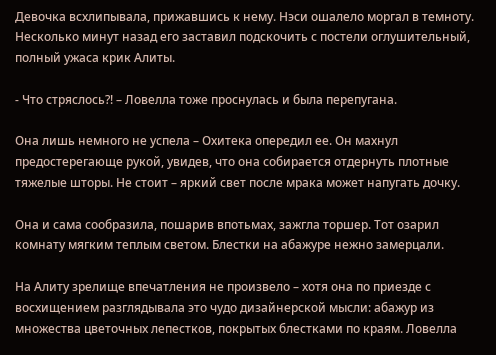Девочка всхлипывала, прижавшись к нему. Нэси ошалело моргал в темноту. Несколько минут назад его заставил подскочить с постели оглушительный, полный ужаса крик Алиты.

- Что стряслось?! – Ловелла тоже проснулась и была перепугана.

Она лишь немного не успела – Охитека опередил ее. Он махнул предостерегающе рукой, увидев, что она собирается отдернуть плотные тяжелые шторы. Не стоит – яркий свет после мрака может напугать дочку.

Она и сама сообразила, пошарив впотьмах, зажгла торшер. Тот озарил комнату мягким теплым светом. Блестки на абажуре нежно замерцали.

На Алиту зрелище впечатления не произвело – хотя она по приезде с восхищением разглядывала это чудо дизайнерской мысли: абажур из множества цветочных лепестков, покрытых блестками по краям. Ловелла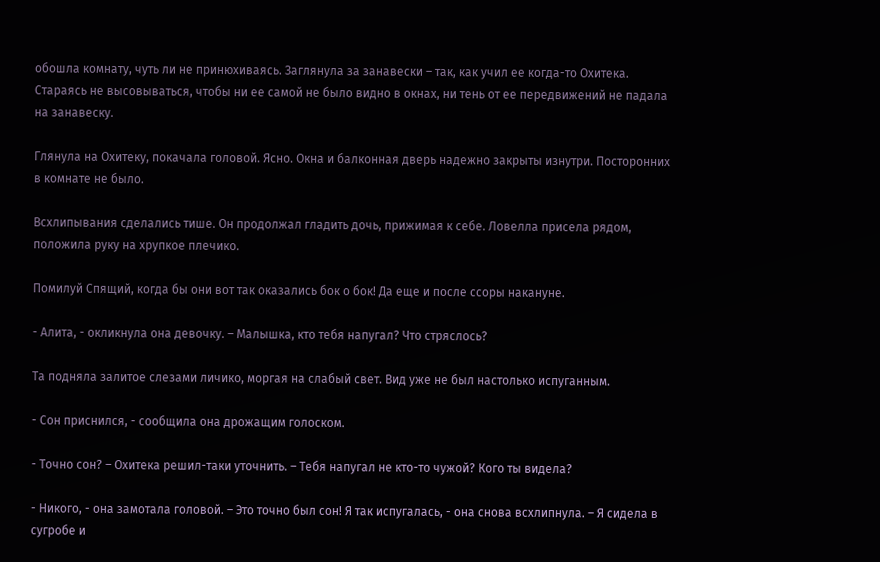обошла комнату, чуть ли не принюхиваясь. Заглянула за занавески – так, как учил ее когда-то Охитека. Стараясь не высовываться, чтобы ни ее самой не было видно в окнах, ни тень от ее передвижений не падала на занавеску.

Глянула на Охитеку, покачала головой. Ясно. Окна и балконная дверь надежно закрыты изнутри. Посторонних в комнате не было.

Всхлипывания сделались тише. Он продолжал гладить дочь, прижимая к себе. Ловелла присела рядом, положила руку на хрупкое плечико.

Помилуй Спящий, когда бы они вот так оказались бок о бок! Да еще и после ссоры накануне.

- Алита, - окликнула она девочку. – Малышка, кто тебя напугал? Что стряслось?

Та подняла залитое слезами личико, моргая на слабый свет. Вид уже не был настолько испуганным.

- Сон приснился, - сообщила она дрожащим голоском.

- Точно сон? – Охитека решил-таки уточнить. – Тебя напугал не кто-то чужой? Кого ты видела?

- Никого, - она замотала головой. – Это точно был сон! Я так испугалась, - она снова всхлипнула. – Я сидела в сугробе и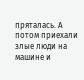пряталась. А потом приехали злые люди на машине и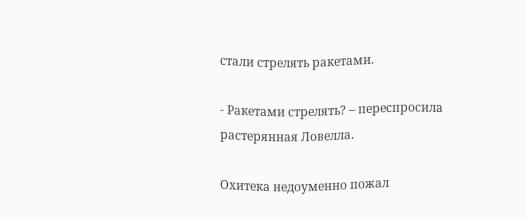стали стрелять ракетами.

- Ракетами стрелять? – переспросила растерянная Ловелла.

Охитека недоуменно пожал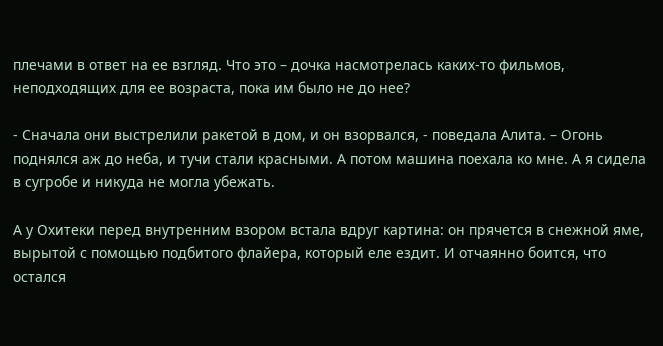плечами в ответ на ее взгляд. Что это – дочка насмотрелась каких-то фильмов, неподходящих для ее возраста, пока им было не до нее?

- Сначала они выстрелили ракетой в дом, и он взорвался, - поведала Алита. – Огонь поднялся аж до неба, и тучи стали красными. А потом машина поехала ко мне. А я сидела в сугробе и никуда не могла убежать.

А у Охитеки перед внутренним взором встала вдруг картина: он прячется в снежной яме, вырытой с помощью подбитого флайера, который еле ездит. И отчаянно боится, что остался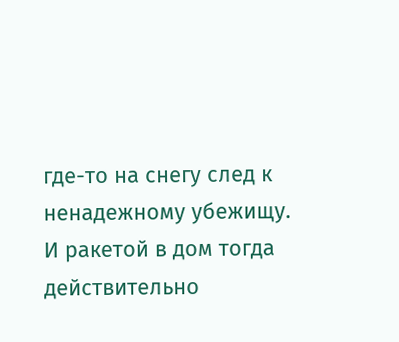где-то на снегу след к ненадежному убежищу. И ракетой в дом тогда действительно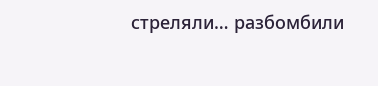стреляли… разбомбили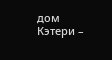дом Кэтери –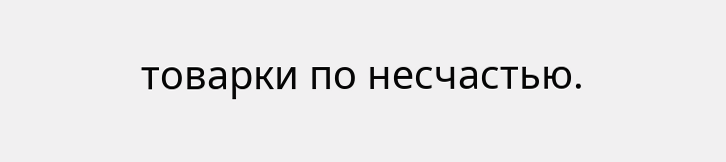товарки по несчастью.